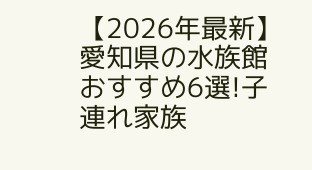【2026年最新】愛知県の水族館おすすめ6選!子連れ家族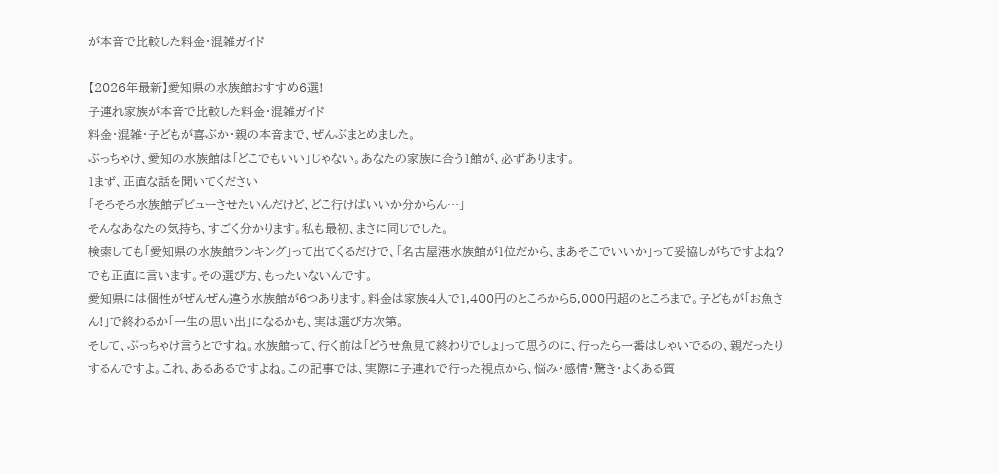が本音で比較した料金・混雑ガイド

【2026年最新】愛知県の水族館おすすめ6選!
子連れ家族が本音で比較した料金・混雑ガイド
料金・混雑・子どもが喜ぶか・親の本音まで、ぜんぶまとめました。
ぶっちゃけ、愛知の水族館は「どこでもいい」じゃない。あなたの家族に合う1館が、必ずあります。
1まず、正直な話を聞いてください
「そろそろ水族館デビューさせたいんだけど、どこ行けばいいか分からん…」
そんなあなたの気持ち、すごく分かります。私も最初、まさに同じでした。
検索しても「愛知県の水族館ランキング」って出てくるだけで、「名古屋港水族館が1位だから、まあそこでいいか」って妥協しがちですよね?
でも正直に言います。その選び方、もったいないんです。
愛知県には個性がぜんぜん違う水族館が6つあります。料金は家族4人で1,400円のところから5,000円超のところまで。子どもが「お魚さん!」で終わるか「一生の思い出」になるかも、実は選び方次第。
そして、ぶっちゃけ言うとですね。水族館って、行く前は「どうせ魚見て終わりでしょ」って思うのに、行ったら一番はしゃいでるの、親だったりするんですよ。これ、あるあるですよね。この記事では、実際に子連れで行った視点から、悩み・感情・驚き・よくある質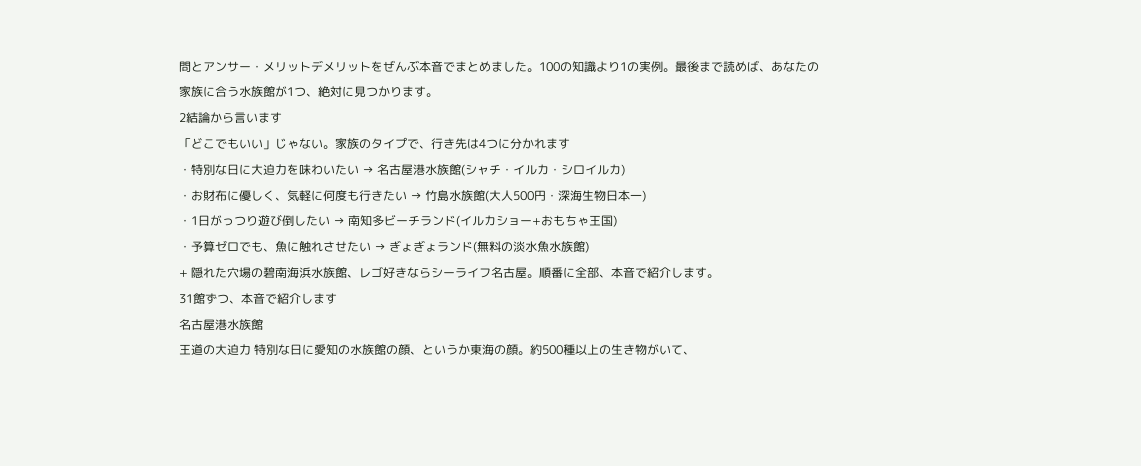問とアンサー・メリットデメリットをぜんぶ本音でまとめました。100の知識より1の実例。最後まで読めば、あなたの家族に合う水族館が1つ、絶対に見つかります。
2結論から言います
「どこでもいい」じゃない。家族のタイプで、行き先は4つに分かれます
・特別な日に大迫力を味わいたい → 名古屋港水族館(シャチ・イルカ・シロイルカ)
・お財布に優しく、気軽に何度も行きたい → 竹島水族館(大人500円・深海生物日本一)
・1日がっつり遊び倒したい → 南知多ビーチランド(イルカショー+おもちゃ王国)
・予算ゼロでも、魚に触れさせたい → ぎょぎょランド(無料の淡水魚水族館)
+ 隠れた穴場の碧南海浜水族館、レゴ好きならシーライフ名古屋。順番に全部、本音で紹介します。
31館ずつ、本音で紹介します
名古屋港水族館
王道の大迫力 特別な日に愛知の水族館の顔、というか東海の顔。約500種以上の生き物がいて、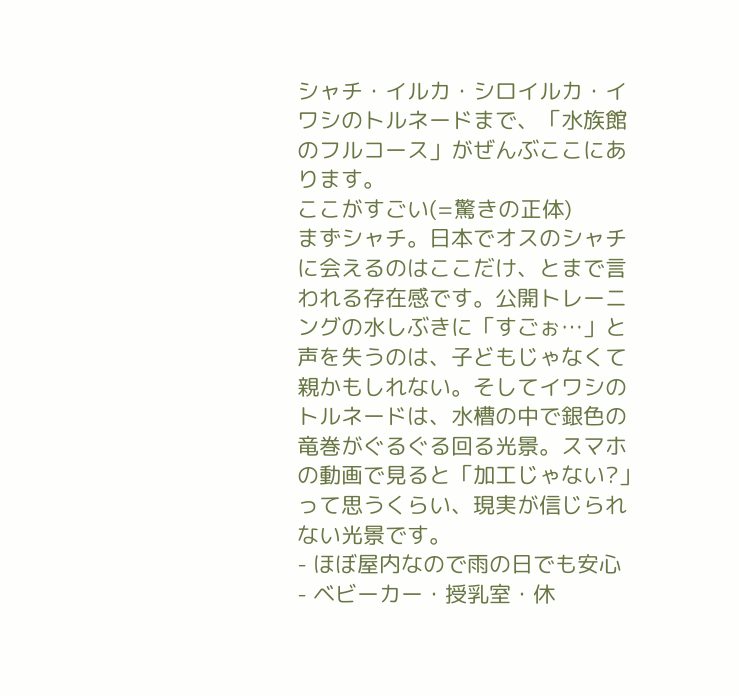シャチ・イルカ・シロイルカ・イワシのトルネードまで、「水族館のフルコース」がぜんぶここにあります。
ここがすごい(=驚きの正体)
まずシャチ。日本でオスのシャチに会えるのはここだけ、とまで言われる存在感です。公開トレーニングの水しぶきに「すごぉ…」と声を失うのは、子どもじゃなくて親かもしれない。そしてイワシのトルネードは、水槽の中で銀色の竜巻がぐるぐる回る光景。スマホの動画で見ると「加工じゃない?」って思うくらい、現実が信じられない光景です。
- ほぼ屋内なので雨の日でも安心
- ベビーカー・授乳室・休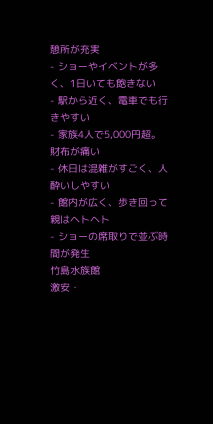憩所が充実
- ショーやイベントが多く、1日いても飽きない
- 駅から近く、電車でも行きやすい
- 家族4人で5,000円超。財布が痛い
- 休日は混雑がすごく、人酔いしやすい
- 館内が広く、歩き回って親はヘトヘト
- ショーの席取りで並ぶ時間が発生
竹島水族館
激安・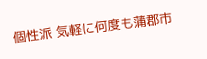個性派 気軽に何度も蒲郡市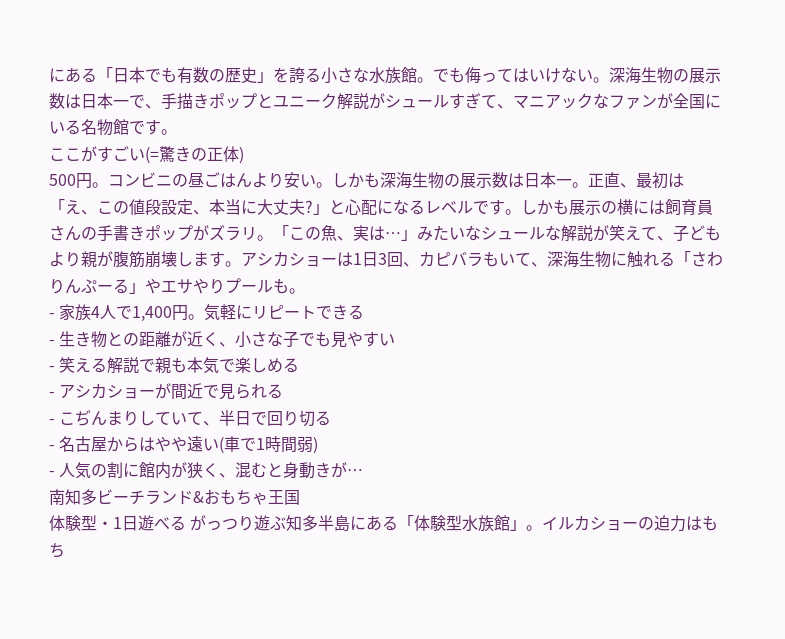にある「日本でも有数の歴史」を誇る小さな水族館。でも侮ってはいけない。深海生物の展示数は日本一で、手描きポップとユニーク解説がシュールすぎて、マニアックなファンが全国にいる名物館です。
ここがすごい(=驚きの正体)
500円。コンビニの昼ごはんより安い。しかも深海生物の展示数は日本一。正直、最初は「え、この値段設定、本当に大丈夫?」と心配になるレベルです。しかも展示の横には飼育員さんの手書きポップがズラリ。「この魚、実は…」みたいなシュールな解説が笑えて、子どもより親が腹筋崩壊します。アシカショーは1日3回、カピバラもいて、深海生物に触れる「さわりんぷーる」やエサやりプールも。
- 家族4人で1,400円。気軽にリピートできる
- 生き物との距離が近く、小さな子でも見やすい
- 笑える解説で親も本気で楽しめる
- アシカショーが間近で見られる
- こぢんまりしていて、半日で回り切る
- 名古屋からはやや遠い(車で1時間弱)
- 人気の割に館内が狭く、混むと身動きが…
南知多ビーチランド&おもちゃ王国
体験型・1日遊べる がっつり遊ぶ知多半島にある「体験型水族館」。イルカショーの迫力はもち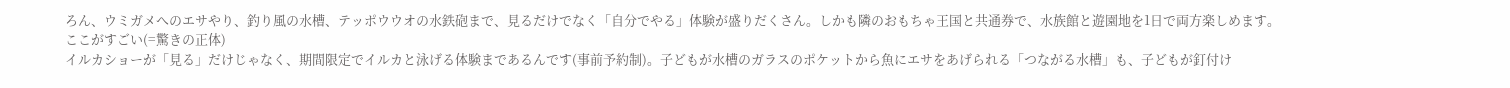ろん、ウミガメへのエサやり、釣り風の水槽、テッポウウオの水鉄砲まで、見るだけでなく「自分でやる」体験が盛りだくさん。しかも隣のおもちゃ王国と共通券で、水族館と遊園地を1日で両方楽しめます。
ここがすごい(=驚きの正体)
イルカショーが「見る」だけじゃなく、期間限定でイルカと泳げる体験まであるんです(事前予約制)。子どもが水槽のガラスのポケットから魚にエサをあげられる「つながる水槽」も、子どもが釘付け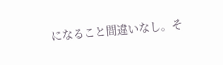になること間違いなし。そ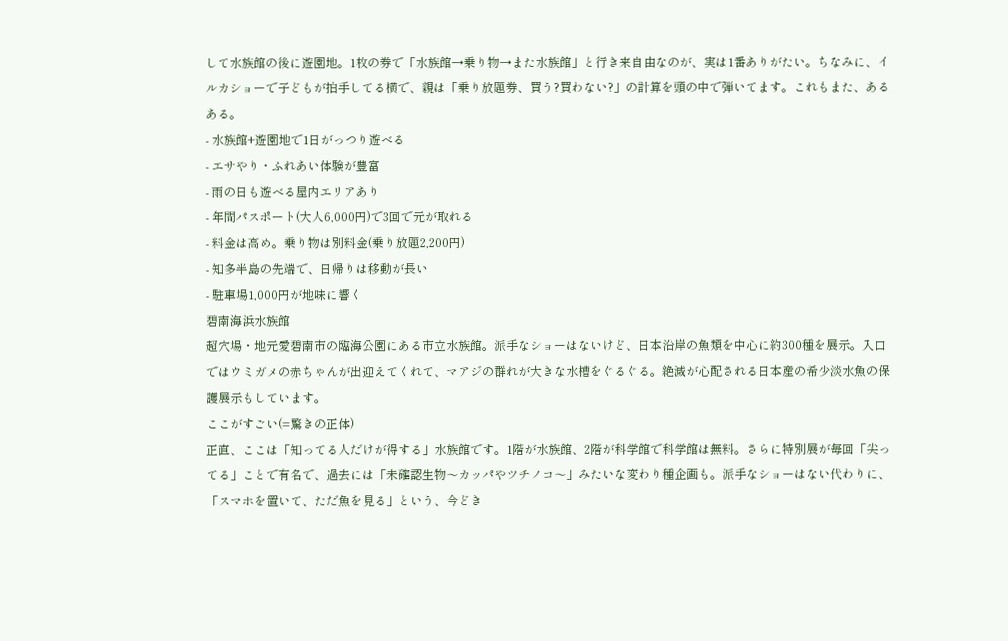して水族館の後に遊園地。1枚の券で「水族館→乗り物→また水族館」と行き来自由なのが、実は1番ありがたい。ちなみに、イルカショーで子どもが拍手してる横で、親は「乗り放題券、買う?買わない?」の計算を頭の中で弾いてます。これもまた、あるある。
- 水族館+遊園地で1日がっつり遊べる
- エサやり・ふれあい体験が豊富
- 雨の日も遊べる屋内エリアあり
- 年間パスポート(大人6,000円)で3回で元が取れる
- 料金は高め。乗り物は別料金(乗り放題2,200円)
- 知多半島の先端で、日帰りは移動が長い
- 駐車場1,000円が地味に響く
碧南海浜水族館
超穴場・地元愛碧南市の臨海公園にある市立水族館。派手なショーはないけど、日本沿岸の魚類を中心に約300種を展示。入口ではウミガメの赤ちゃんが出迎えてくれて、マアジの群れが大きな水槽をぐるぐる。絶滅が心配される日本産の希少淡水魚の保護展示もしています。
ここがすごい(=驚きの正体)
正直、ここは「知ってる人だけが得する」水族館です。1階が水族館、2階が科学館で科学館は無料。さらに特別展が毎回「尖ってる」ことで有名で、過去には「未確認生物〜カッパやツチノコ〜」みたいな変わり種企画も。派手なショーはない代わりに、「スマホを置いて、ただ魚を見る」という、今どき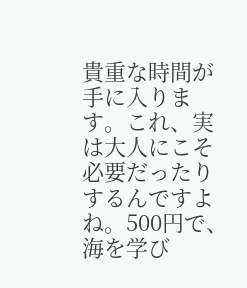貴重な時間が手に入ります。これ、実は大人にこそ必要だったりするんですよね。500円で、海を学び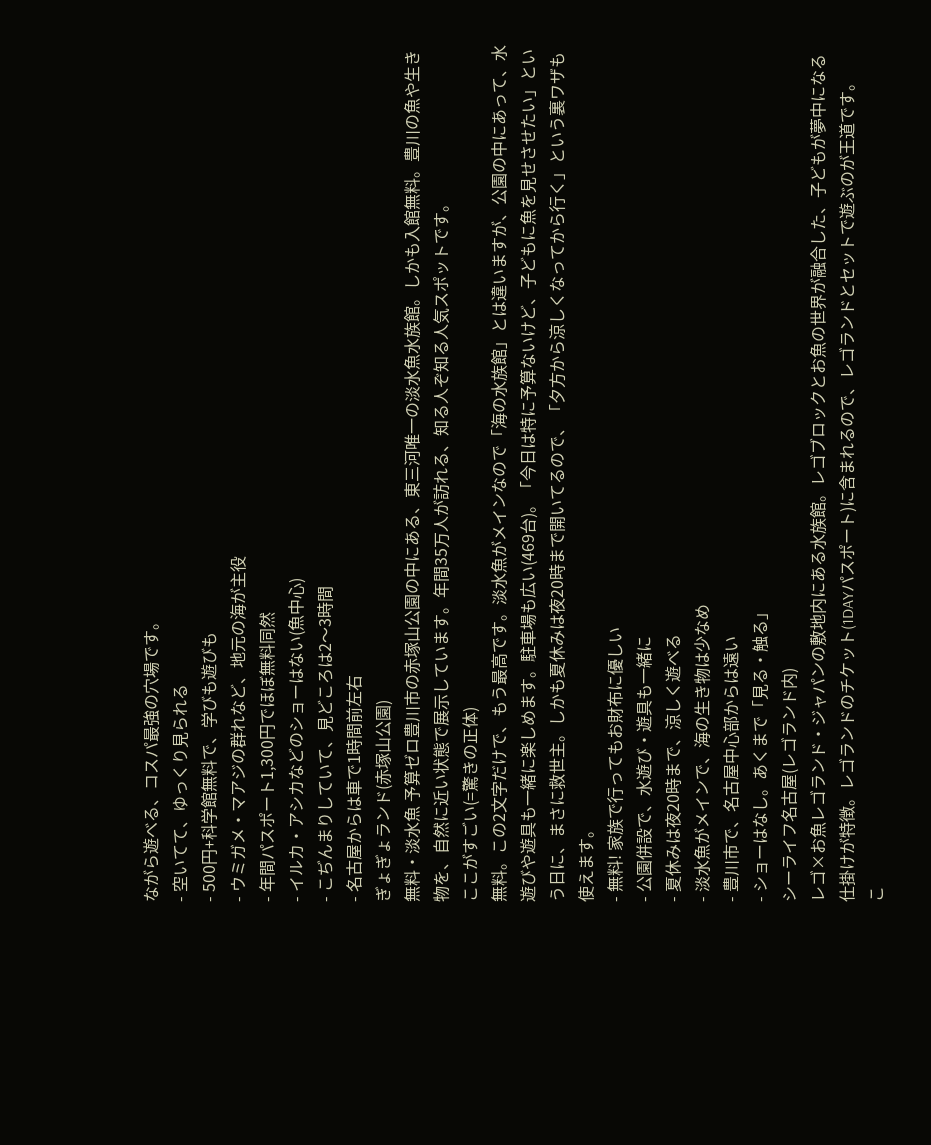ながら遊べる、コスパ最強の穴場です。
- 空いてて、ゆっくり見られる
- 500円+科学館無料で、学びも遊びも
- ウミガメ・マアジの群れなど、地元の海が主役
- 年間パスポート1,300円でほぼ無料同然
- イルカ・アシカなどのショーはない(魚中心)
- こぢんまりしていて、見どころは2〜3時間
- 名古屋からは車で1時間前左右
ぎょぎょランド(赤塚山公園)
無料・淡水魚 予算ゼロ豊川市の赤塚山公園の中にある、東三河唯一の淡水魚水族館。しかも入館無料。豊川の魚や生き物を、自然に近い状態で展示しています。年間35万人が訪れる、知る人ぞ知る人気スポットです。
ここがすごい(=驚きの正体)
無料。この2文字だけで、もう最高です。淡水魚がメインなので「海の水族館」とは違いますが、公園の中にあって、水遊びや遊具も一緒に楽しめます。駐車場も広い(469台)。「今日は特に予算ないけど、子どもに魚を見せさせたい」という日に、まさに救世主。しかも夏休みは夜20時まで開いてるので、「夕方から涼しくなってから行く」という裏ワザも使えます。
- 無料! 家族で行ってもお財布に優しい
- 公園併設で、水遊び・遊具も一緒に
- 夏休みは夜20時まで、涼しく遊べる
- 淡水魚がメインで、海の生き物は少なめ
- 豊川市で、名古屋中心部からは遠い
- ショーはなし。あくまで「見る・触る」
シーライフ名古屋(レゴランド内)
レゴ×お魚レゴランド・ジャパンの敷地内にある水族館。レゴブロックとお魚の世界が融合した、子どもが夢中になる仕掛けが特徴。レゴランドのチケット(1DAYパスポート)に含まれるので、レゴランドとセットで遊ぶのが王道です。
こ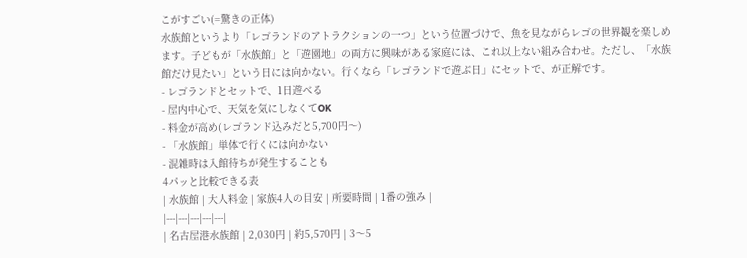こがすごい(=驚きの正体)
水族館というより「レゴランドのアトラクションの一つ」という位置づけで、魚を見ながらレゴの世界観を楽しめます。子どもが「水族館」と「遊園地」の両方に興味がある家庭には、これ以上ない組み合わせ。ただし、「水族館だけ見たい」という日には向かない。行くなら「レゴランドで遊ぶ日」にセットで、が正解です。
- レゴランドとセットで、1日遊べる
- 屋内中心で、天気を気にしなくてOK
- 料金が高め(レゴランド込みだと5,700円〜)
- 「水族館」単体で行くには向かない
- 混雑時は入館待ちが発生することも
4パッと比較できる表
| 水族館 | 大人料金 | 家族4人の目安 | 所要時間 | 1番の強み |
|---|---|---|---|---|
| 名古屋港水族館 | 2,030円 | 約5,570円 | 3〜5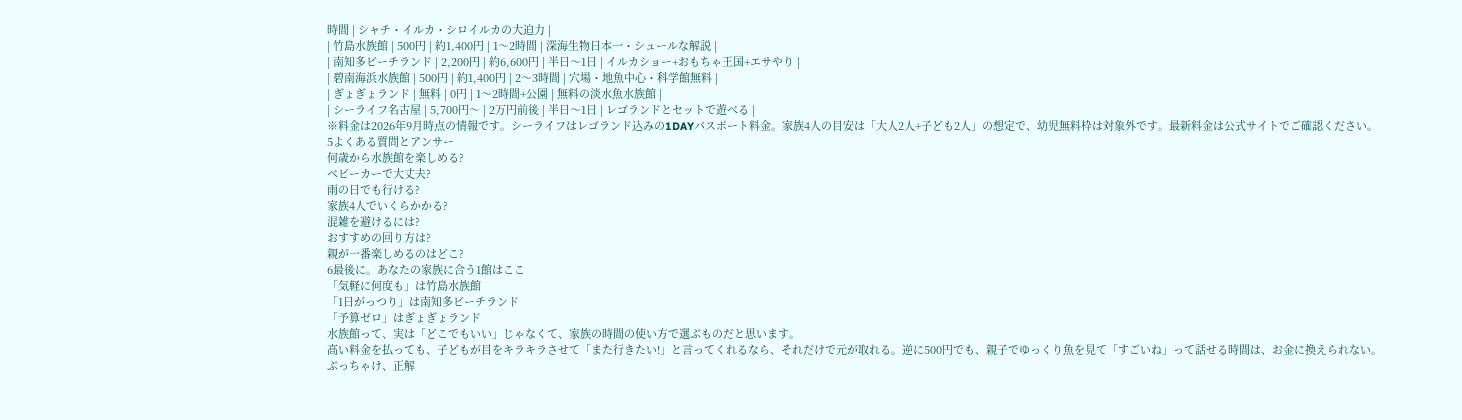時間 | シャチ・イルカ・シロイルカの大迫力 |
| 竹島水族館 | 500円 | 約1,400円 | 1〜2時間 | 深海生物日本一・シュールな解説 |
| 南知多ビーチランド | 2,200円 | 約6,600円 | 半日〜1日 | イルカショー+おもちゃ王国+エサやり |
| 碧南海浜水族館 | 500円 | 約1,400円 | 2〜3時間 | 穴場・地魚中心・科学館無料 |
| ぎょぎょランド | 無料 | 0円 | 1〜2時間+公園 | 無料の淡水魚水族館 |
| シーライフ名古屋 | 5,700円〜 | 2万円前後 | 半日〜1日 | レゴランドとセットで遊べる |
※料金は2026年9月時点の情報です。シーライフはレゴランド込みの1DAYパスポート料金。家族4人の目安は「大人2人+子ども2人」の想定で、幼児無料枠は対象外です。最新料金は公式サイトでご確認ください。
5よくある質問とアンサー
何歳から水族館を楽しめる?
ベビーカーで大丈夫?
雨の日でも行ける?
家族4人でいくらかかる?
混雑を避けるには?
おすすめの回り方は?
親が一番楽しめるのはどこ?
6最後に。あなたの家族に合う1館はここ
「気軽に何度も」は竹島水族館
「1日がっつり」は南知多ビーチランド
「予算ゼロ」はぎょぎょランド
水族館って、実は「どこでもいい」じゃなくて、家族の時間の使い方で選ぶものだと思います。
高い料金を払っても、子どもが目をキラキラさせて「また行きたい!」と言ってくれるなら、それだけで元が取れる。逆に500円でも、親子でゆっくり魚を見て「すごいね」って話せる時間は、お金に換えられない。
ぶっちゃけ、正解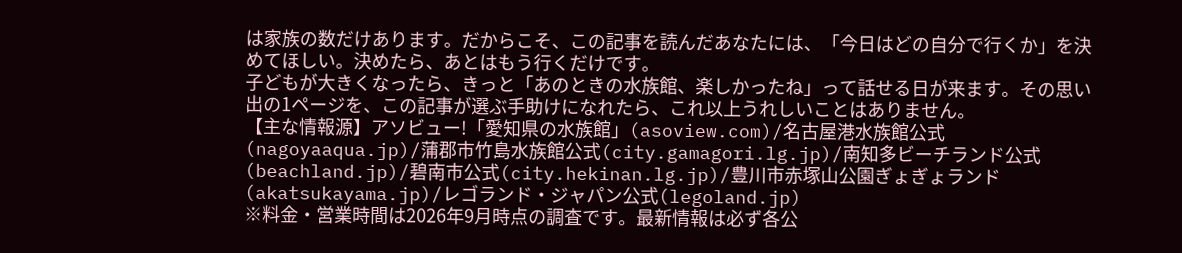は家族の数だけあります。だからこそ、この記事を読んだあなたには、「今日はどの自分で行くか」を決めてほしい。決めたら、あとはもう行くだけです。
子どもが大きくなったら、きっと「あのときの水族館、楽しかったね」って話せる日が来ます。その思い出の1ページを、この記事が選ぶ手助けになれたら、これ以上うれしいことはありません。
【主な情報源】アソビュー!「愛知県の水族館」(asoview.com)/名古屋港水族館公式(nagoyaaqua.jp)/蒲郡市竹島水族館公式(city.gamagori.lg.jp)/南知多ビーチランド公式(beachland.jp)/碧南市公式(city.hekinan.lg.jp)/豊川市赤塚山公園ぎょぎょランド(akatsukayama.jp)/レゴランド・ジャパン公式(legoland.jp)
※料金・営業時間は2026年9月時点の調査です。最新情報は必ず各公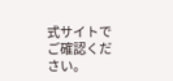式サイトでご確認ください。